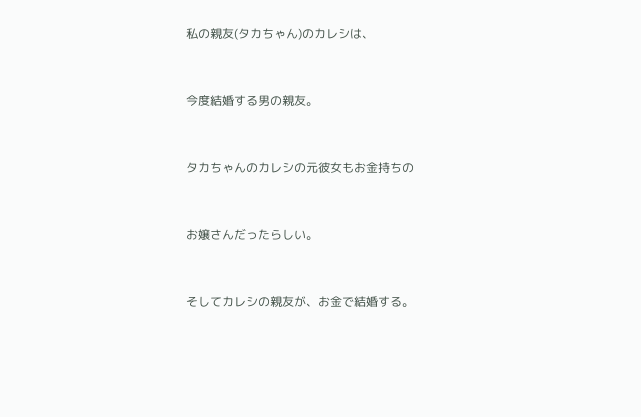私の親友(タカちゃん)のカレシは、


今度結婚する男の親友。


タカちゃんのカレシの元彼女もお金持ちの


お嬢さんだったらしい。


そしてカレシの親友が、お金で結婚する。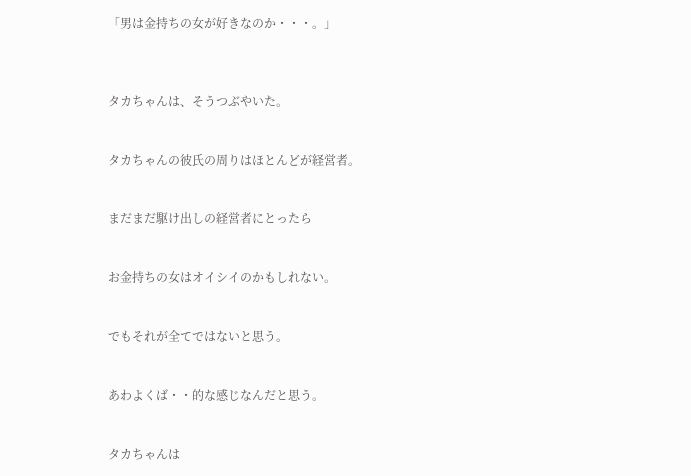「男は金持ちの女が好きなのか・・・。」



タカちゃんは、そうつぶやいた。


タカちゃんの彼氏の周りはほとんどが経営者。


まだまだ駆け出しの経営者にとったら


お金持ちの女はオイシイのかもしれない。


でもそれが全てではないと思う。


あわよくば・・的な感じなんだと思う。


タカちゃんは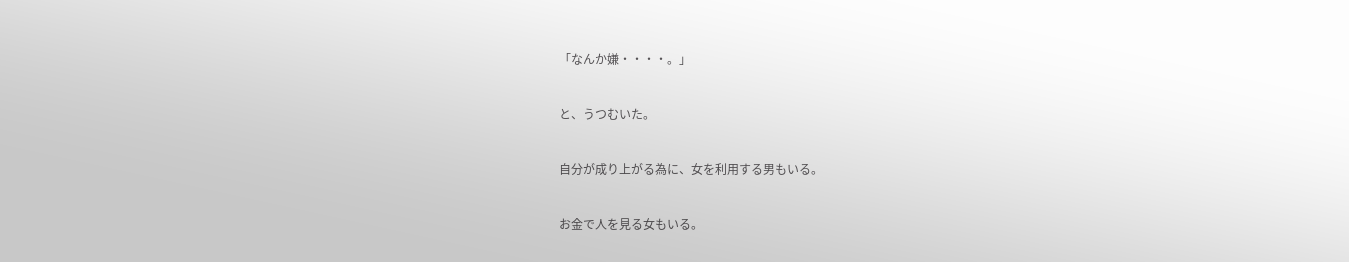「なんか嫌・・・・。」


と、うつむいた。


自分が成り上がる為に、女を利用する男もいる。


お金で人を見る女もいる。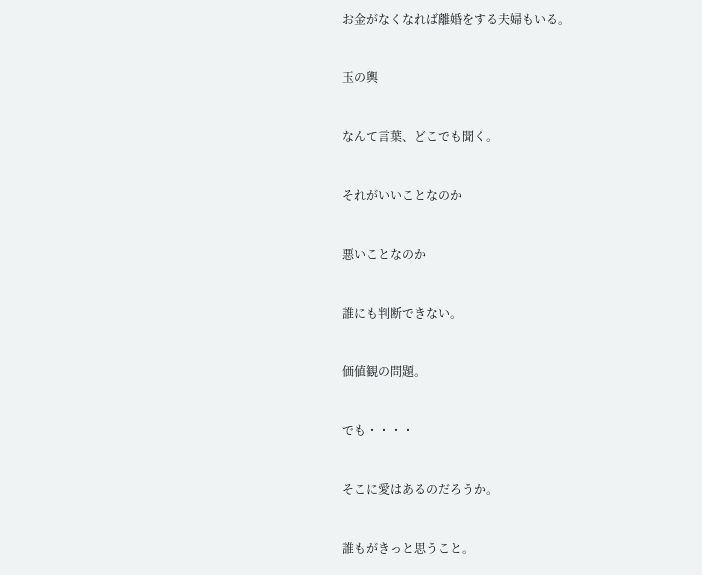お金がなくなれば離婚をする夫婦もいる。


玉の輿


なんて言葉、どこでも聞く。


それがいいことなのか


悪いことなのか


誰にも判断できない。


価値観の問題。


でも・・・・


そこに愛はあるのだろうか。


誰もがきっと思うこと。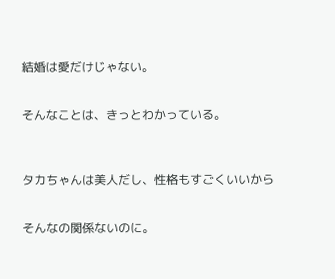結婚は愛だけじゃない。


そんなことは、きっとわかっている。



タカちゃんは美人だし、性格もすごくいいから


そんなの関係ないのに。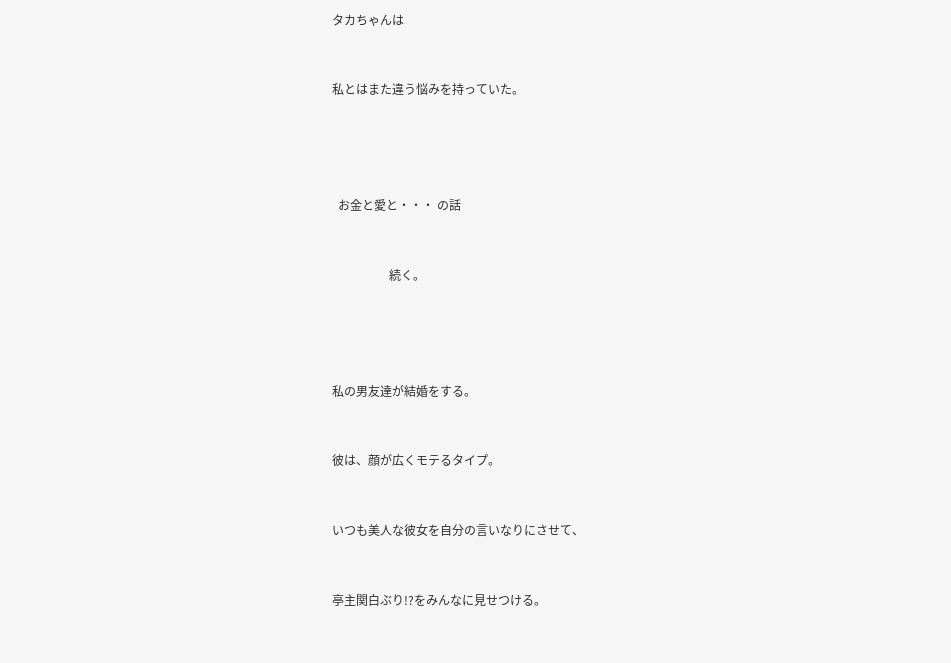タカちゃんは


私とはまた違う悩みを持っていた。




  お金と愛と・・・ の話


                   続く。




私の男友達が結婚をする。


彼は、顔が広くモテるタイプ。


いつも美人な彼女を自分の言いなりにさせて、


亭主関白ぶり!?をみんなに見せつける。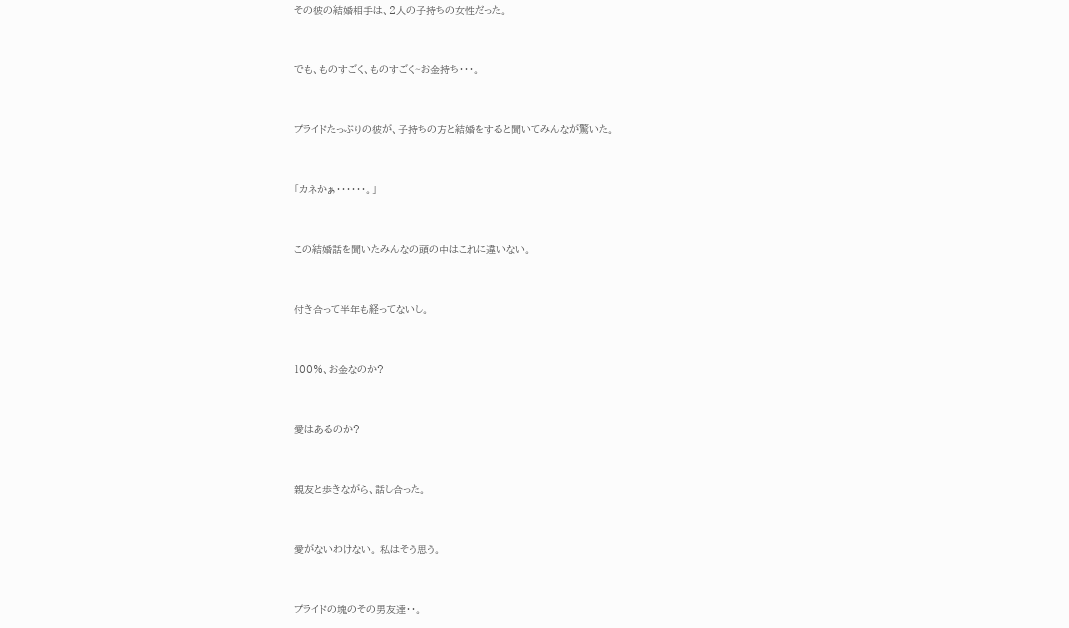その彼の結婚相手は、2人の子持ちの女性だった。


でも、ものすごく、ものすごく~お金持ち・・・。


プライドたっぷりの彼が、子持ちの方と結婚をすると聞いてみんなが驚いた。


「カネかぁ・・・・・・。」


この結婚話を聞いたみんなの頭の中はこれに違いない。


付き合って半年も経ってないし。


100%、お金なのか?


愛はあるのか?


親友と歩きながら、話し合った。


愛がないわけない。 私はそう思う。


プライドの塊のその男友達・・。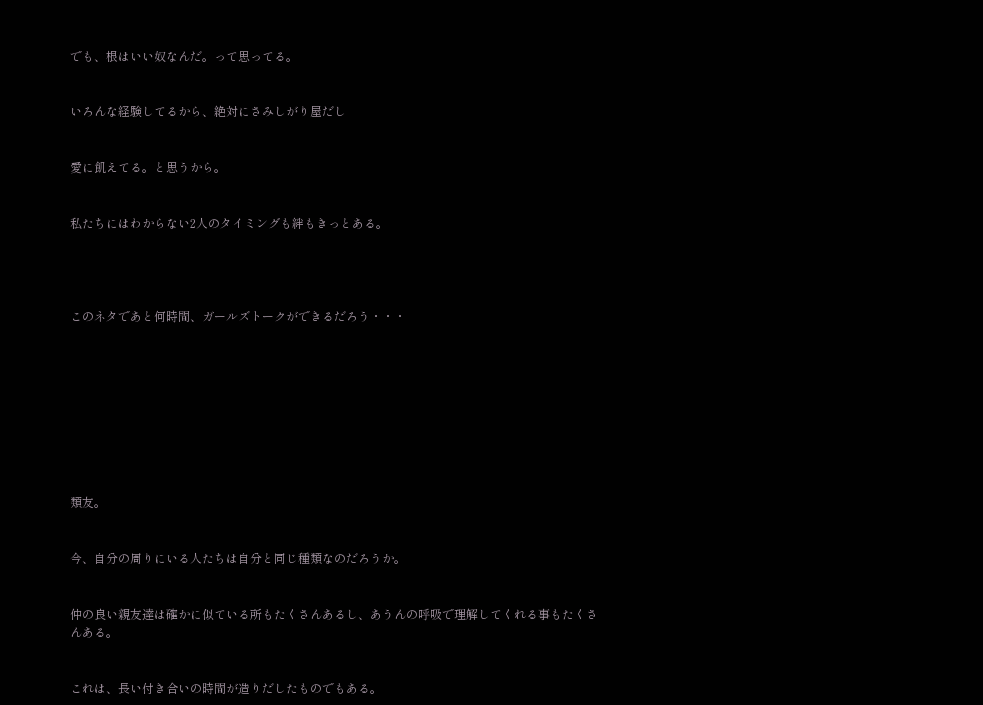でも、根はいい奴なんだ。って思ってる。


いろんな経験してるから、絶対にさみしがり屋だし


愛に飢えてる。と思うから。


私たちにはわからない2人のタイミングも絆もきっとある。




このネタであと何時間、ガールズトークができるだろう・・・









類友。


今、自分の周りにいる人たちは自分と同じ種類なのだろうか。


仲の良い親友達は確かに似ている所もたくさんあるし、あうんの呼吸で理解してくれる事もたくさんある。


これは、長い付き合いの時間が造りだしたものでもある。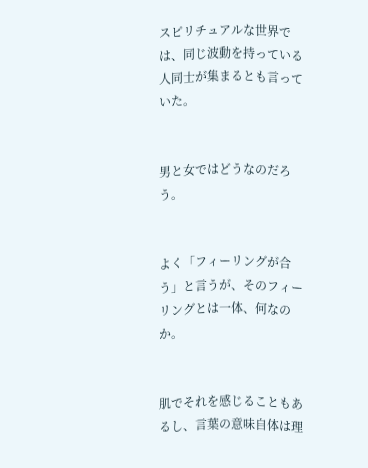スピリチュアルな世界では、同じ波動を持っている人同士が集まるとも言っていた。


男と女ではどうなのだろう。


よく「フィーリングが合う」と言うが、そのフィーリングとは一体、何なのか。


肌でそれを感じることもあるし、言葉の意味自体は理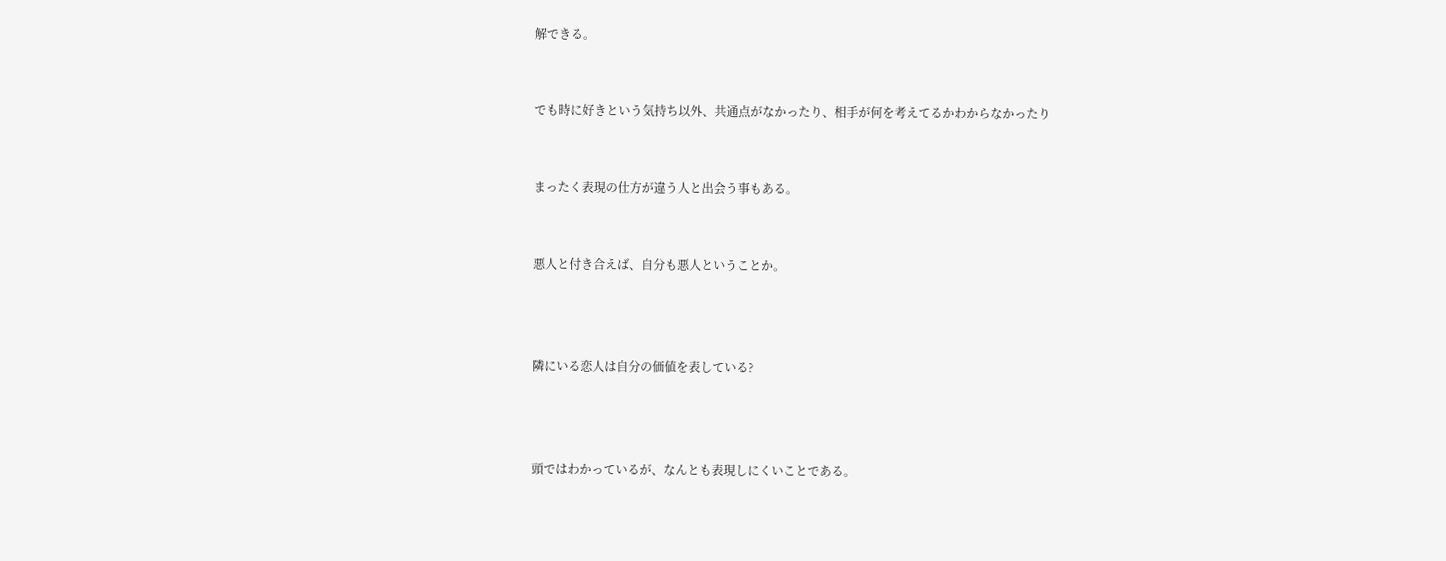解できる。


でも時に好きという気持ち以外、共通点がなかったり、相手が何を考えてるかわからなかったり


まったく表現の仕方が違う人と出会う事もある。


悪人と付き合えば、自分も悪人ということか。



隣にいる恋人は自分の価値を表している?



頭ではわかっているが、なんとも表現しにくいことである。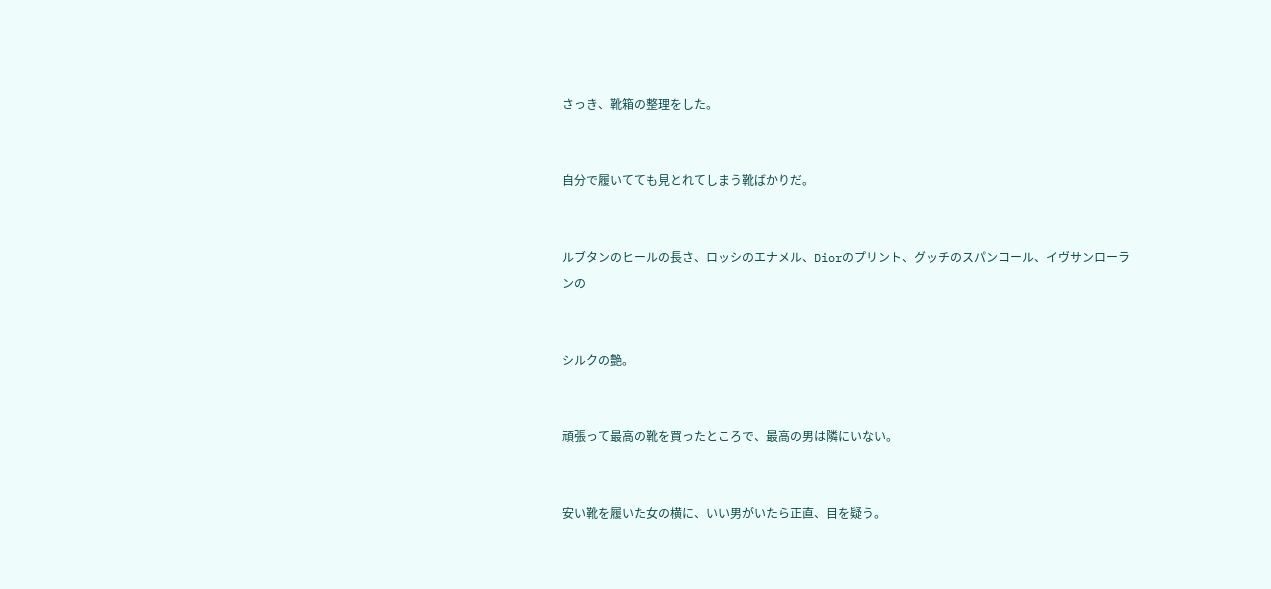さっき、靴箱の整理をした。


自分で履いてても見とれてしまう靴ばかりだ。


ルブタンのヒールの長さ、ロッシのエナメル、Diorのプリント、グッチのスパンコール、イヴサンローランの


シルクの艶。


頑張って最高の靴を買ったところで、最高の男は隣にいない。


安い靴を履いた女の横に、いい男がいたら正直、目を疑う。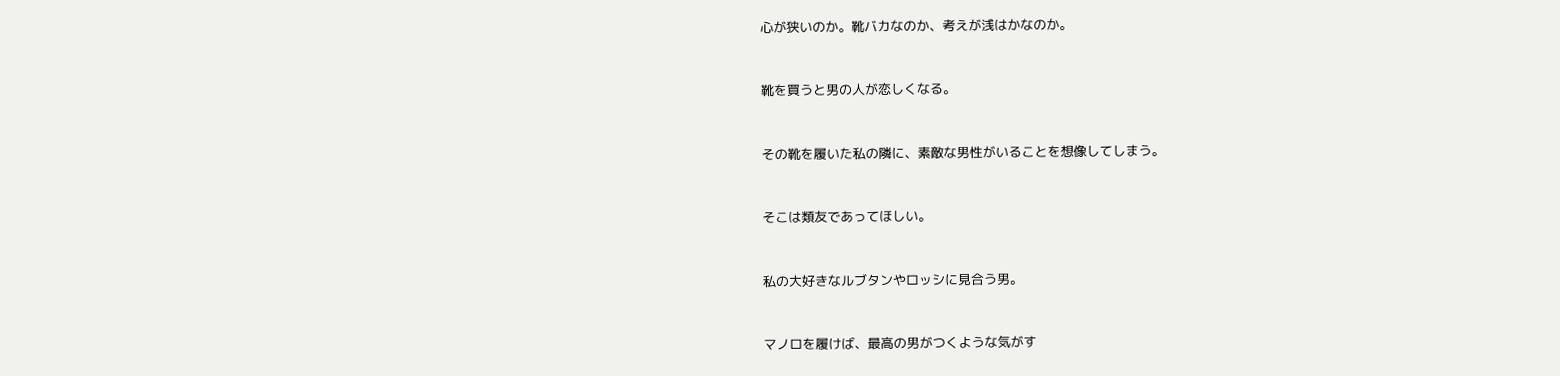心が狭いのか。靴バカなのか、考えが浅はかなのか。


靴を買うと男の人が恋しくなる。


その靴を履いた私の隣に、素敵な男性がいることを想像してしまう。


そこは類友であってほしい。


私の大好きなルブタンやロッシに見合う男。


マノロを履けば、最高の男がつくような気がす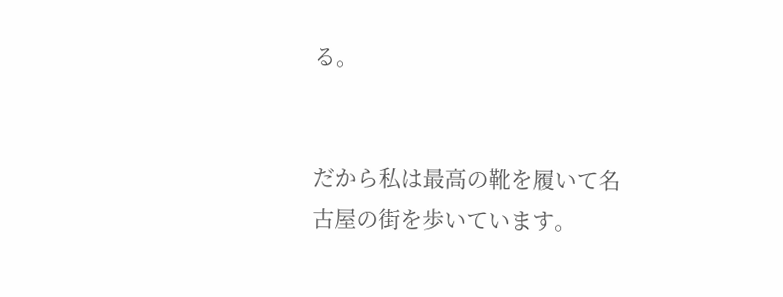る。


だから私は最高の靴を履いて名古屋の街を歩いています。